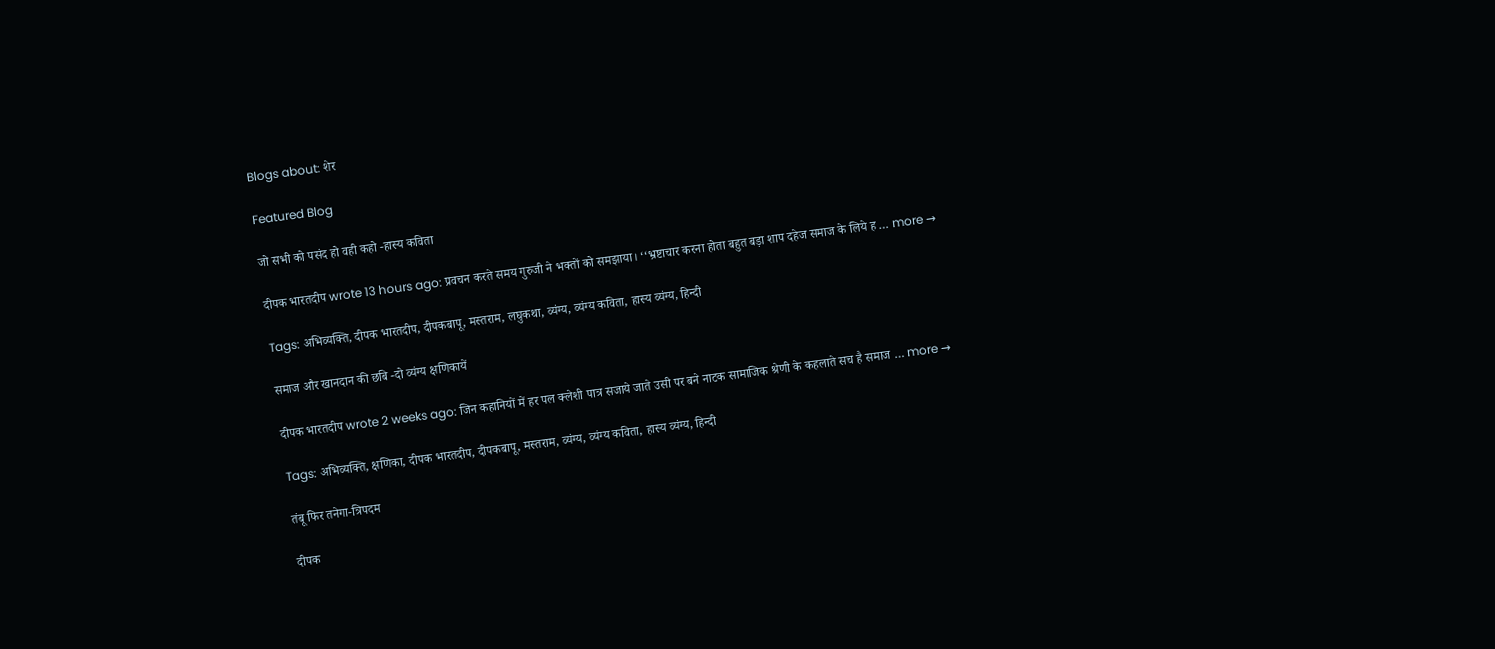Blogs about: शेर

Featured Blog

जो सभी को पसंद हो वही कहो -हास्य कविता

दीपक भारतदीप wrote 13 hours ago: प्रवचन करते समय गुरुजी ने भक्तों को समझाया। ‘‘भ्रष्टाचार करना होता बहुत बड़ा शाप दहेज समाज के लिये ह … more →

Tags: अभिव्यक्ति, दीपक भारतदीप, दीपकबापू, मस्तराम, लघुकथा, व्यंग्य, व्यंग्य कविता, हास्य व्यंग्य, हिन्दी

समाज और खानदान की छबि -दो व्यंग्य क्षणिकायें

दीपक भारतदीप wrote 2 weeks ago: जिन कहानियों में हर पल क्लेशी पात्र सजाये जाते उसी पर बने नाटक सामाजिक श्रेणी के कहलाते सच है समाज … more →

Tags: अभिव्यक्ति, क्षणिका, दीपक भारतदीप, दीपकबापू, मस्तराम, व्यंग्य, व्यंग्य कविता, हास्य व्यंग्य, हिन्दी

तंबू फिर तनेगा-त्रिपदम

दीपक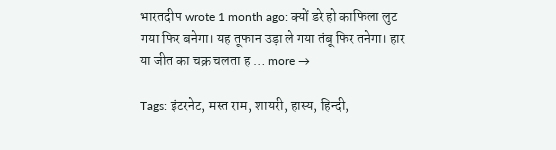भारतदीप wrote 1 month ago: क्यों डरे हो काफिला लुट गया फिर बनेगा। यह तूफान उड़ा ले गया तंबू फिर तनेगा। हार या जीत का चक्र चलता ह … more →

Tags: इंटरनेट, मस्त राम, शायरी, हास्य, हिन्दी,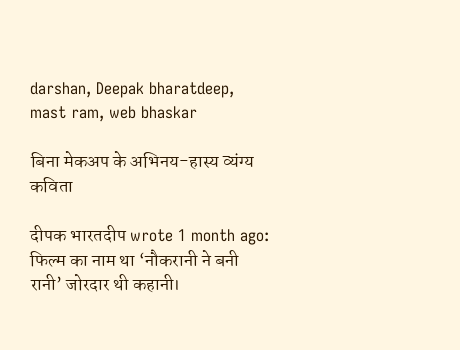darshan, Deepak bharatdeep, mast ram, web bhaskar

बिना मेकअप के अभिनय-हास्य व्यंग्य कविता

दीपक भारतदीप wrote 1 month ago: फिल्म का नाम था ‘नौकरानी ने बनी रानी’ जोरदार थी कहानी।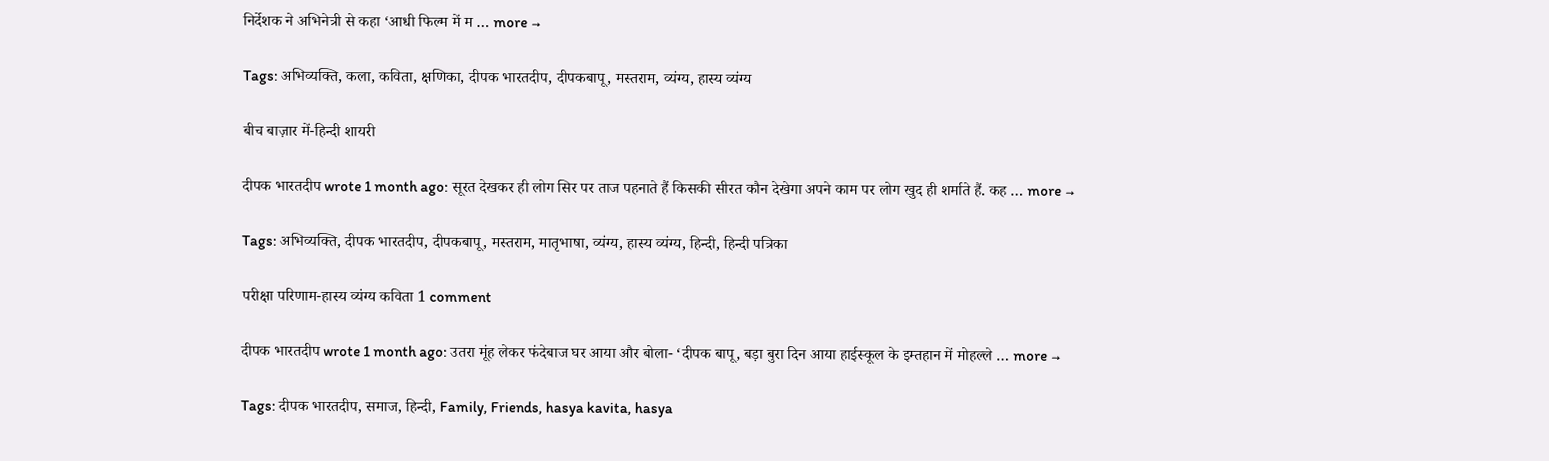निर्देशक ने अभिनेत्री से कहा ‘आधी फिल्म में म … more →

Tags: अभिव्यक्ति, कला, कविता, क्षणिका, दीपक भारतदीप, दीपकबापू, मस्तराम, व्यंग्य, हास्य व्यंग्य

बीच बाज़ार में-हिन्दी शायरी

दीपक भारतदीप wrote 1 month ago: सूरत देखकर ही लोग सिर पर ताज पहनाते हैं किसकी सीरत कौन देखेगा अपने काम पर लोग खुद ही शर्माते हैं. कह … more →

Tags: अभिव्यक्ति, दीपक भारतदीप, दीपकबापू, मस्तराम, मातृभाषा, व्यंग्य, हास्य व्यंग्य, हिन्दी, हिन्दी पत्रिका

परीक्षा परिणाम-हास्य व्यंग्य कविता 1 comment

दीपक भारतदीप wrote 1 month ago: उतरा मूंह लेकर फंदेबाज घर आया और बोला- ‘दीपक बापू, बड़ा बुरा दिन आया हाईस्कूल के इम्तहान में मोहल्ले … more →

Tags: दीपक भारतदीप, समाज, हिन्दी, Family, Friends, hasya kavita, hasya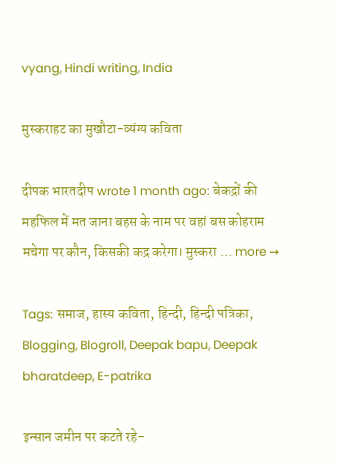vyang, Hindi writing, India

मुस्कराहट का मुखौटा-व्यंग्य कविता

दीपक भारतदीप wrote 1 month ago: बेकद्रों की महफिल में मत जाना बहस के नाम पर वहां बस कोहराम मचेगा पर कौन, किसकी कद्र करेगा। मुस्करा … more →

Tags: समाज, हास्य कविता, हिन्दी, हिन्दी पत्रिका, Blogging, Blogroll, Deepak bapu, Deepak bharatdeep, E-patrika

इन्सान जमीन पर कटते रहे-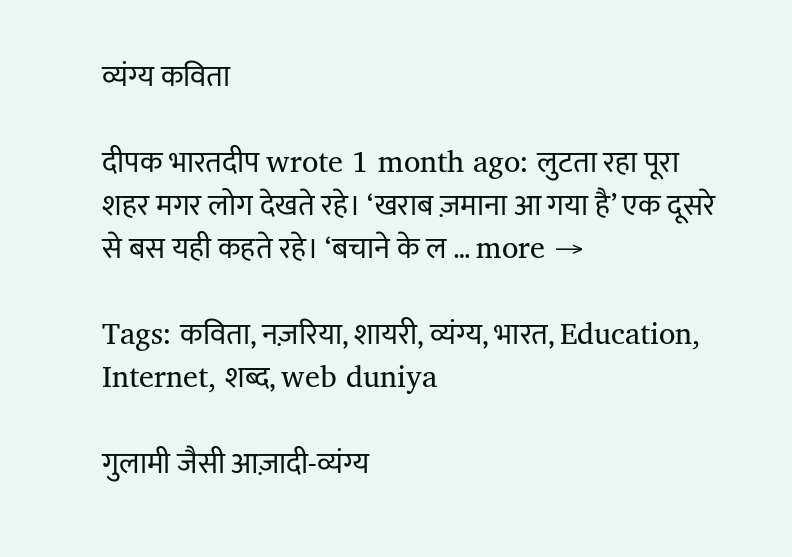व्यंग्य कविता

दीपक भारतदीप wrote 1 month ago: लुटता रहा पूरा शहर मगर लोग देखते रहे। ‘खराब ज़माना आ गया है’ एक दूसरे से बस यही कहते रहे। ‘बचाने के ल … more →

Tags: कविता, नज़रिया, शायरी, व्यंग्य, भारत, Education, Internet, शब्द, web duniya

गुलामी जैसी आज़ादी-व्यंग्य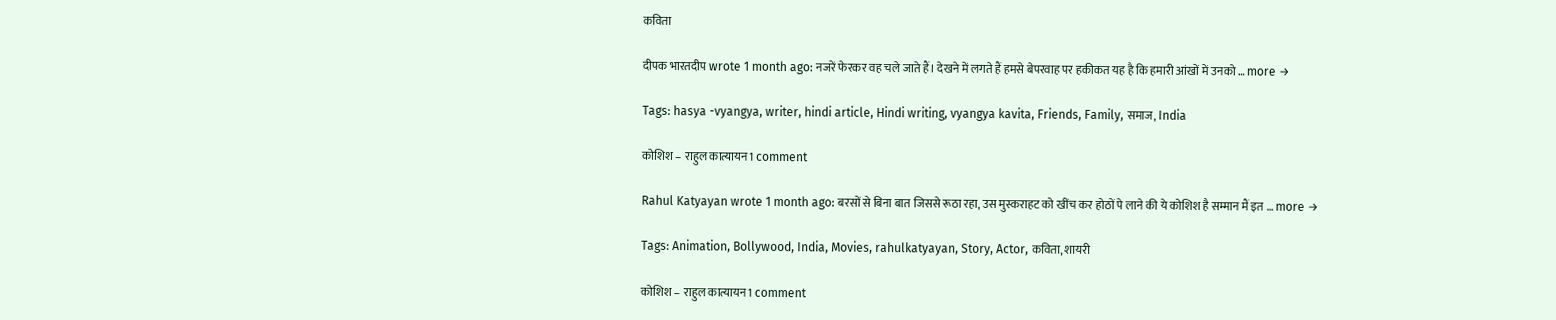कविता

दीपक भारतदीप wrote 1 month ago: नजरें फेरकर वह चले जाते हैं। देखने में लगते हैं हमसे बेपरवाह पर हकीकत यह है कि हमारी आंखों में उनको … more →

Tags: hasya -vyangya, writer, hindi article, Hindi writing, vyangya kavita, Friends, Family, समाज, India

कोशिश – राहुल कात्यायन1 comment

Rahul Katyayan wrote 1 month ago: बरसों से बिना बात जिससे रूठा रहा, उस मुस्कराहट को खींच कर होठों पे लाने की ये कोशिश है सम्मान मैं इत … more →

Tags: Animation, Bollywood, India, Movies, rahulkatyayan, Story, Actor, कविता, शायरी

कोशिश – राहुल कात्यायन1 comment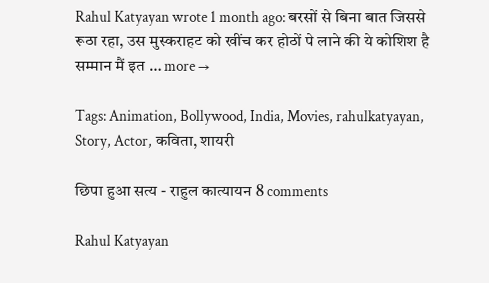Rahul Katyayan wrote 1 month ago: बरसों से बिना बात जिससे रूठा रहा, उस मुस्कराहट को खींच कर होठों पे लाने की ये कोशिश है सम्मान मैं इत … more →

Tags: Animation, Bollywood, India, Movies, rahulkatyayan, Story, Actor, कविता, शायरी

छिपा हुआ सत्य - राहुल कात्यायन 8 comments

Rahul Katyayan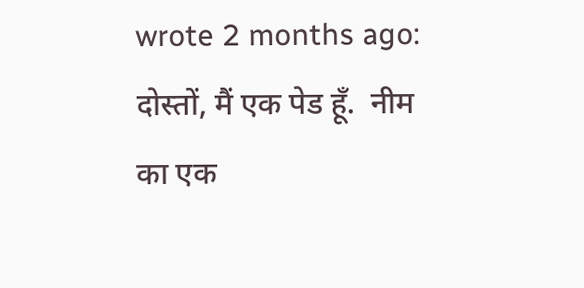wrote 2 months ago: दोस्तों, मैं एक पेड हूँ.  नीम का एक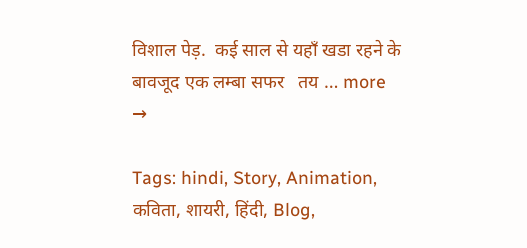विशाल पेड़.  कई साल से यहाँ खडा रहने के बावजूद एक लम्बा सफर   तय … more →

Tags: hindi, Story, Animation, कविता, शायरी, हिंदी, Blog,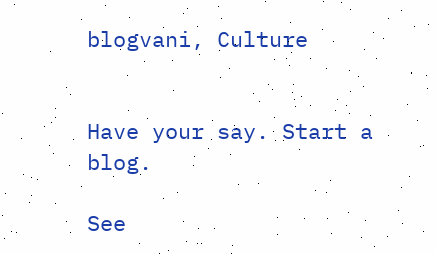blogvani, Culture


Have your say. Start a blog.

See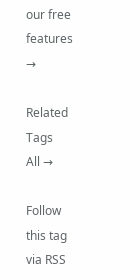our free features →

Related Tags
All →

Follow this tag via RSS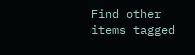Find other items tagged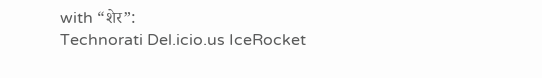with “शेर”:
Technorati Del.icio.us IceRocket